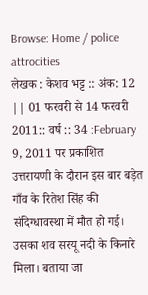Browse: Home / police attrocities
लेखक : केशव भट्ट :: अंक: 12 || 01 फरवरी से 14 फरवरी 2011:: वर्ष :: 34 :February 9, 2011 पर प्रकाशित
उत्तरायणी के दौरान इस बार बड़ेत गाँव के रितेश सिंह की संदिग्धावस्था में मौत हो गई। उसका शव सरयू नदी के किनारे मिला। बताया जा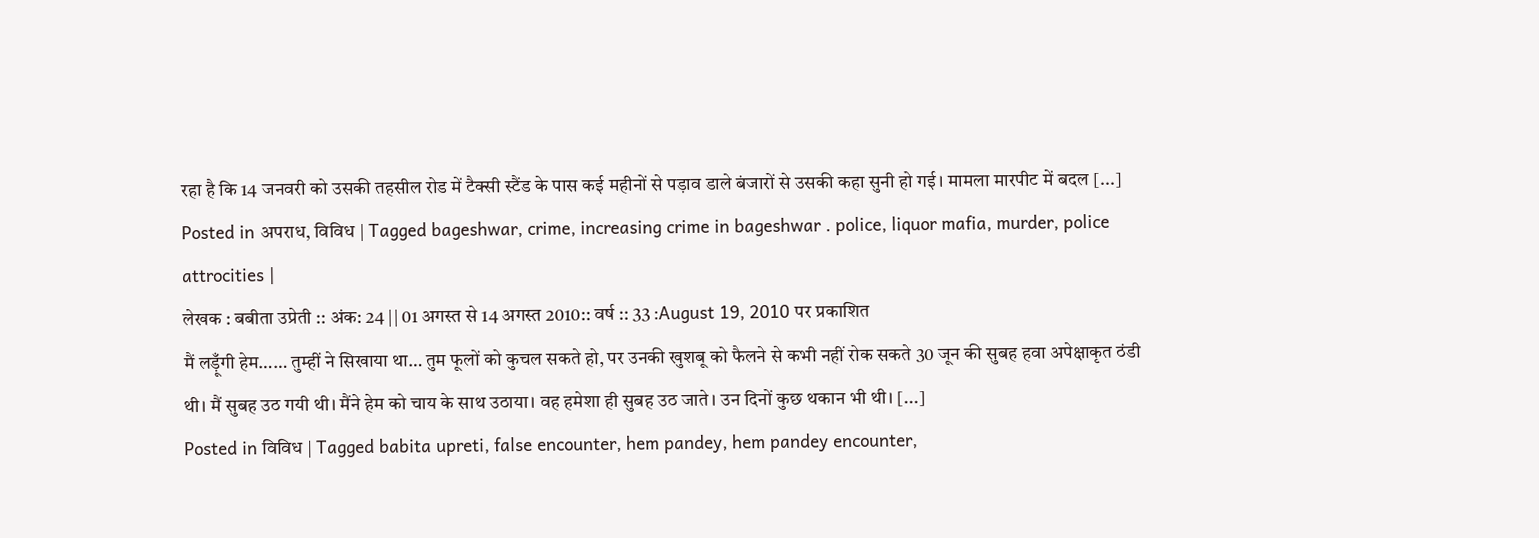रहा है कि 14 जनवरी को उसकी तहसील रोड में टैक्सी स्टैंड के पास कई महीनों से पड़ाव डाले बंजारों से उसकी कहा सुनी हो गई। मामला मारपीट में बदल [...]
Posted in अपराध, विविध | Tagged bageshwar, crime, increasing crime in bageshwar . police, liquor mafia, murder, police attrocities |
लेखक : बबीता उप्रेती :: अंक: 24 || 01 अगस्त से 14 अगस्त 2010:: वर्ष :: 33 :August 19, 2010 पर प्रकाशित
मैं लड़ूँगी हेम…… तुम्हीं ने सिखाया था… तुम फूलों को कुचल सकते हो, पर उनकी खुशबू को फैलने से कभी नहीं रोक सकते 30 जून की सुबह हवा अपेक्षाकृत ठंडी थी। मैं सुबह उठ गयी थी। मैंने हेम को चाय के साथ उठाया। वह हमेशा ही सुबह उठ जाते। उन दिनों कुछ थकान भी थी। [...]
Posted in विविध | Tagged babita upreti, false encounter, hem pandey, hem pandey encounter,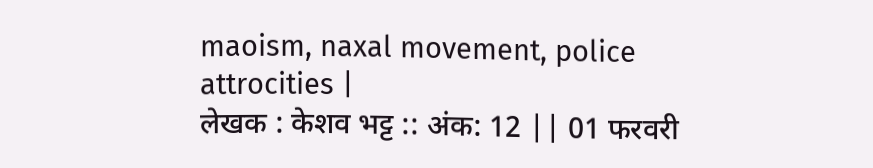maoism, naxal movement, police attrocities |
लेखक : केशव भट्ट :: अंक: 12 || 01 फरवरी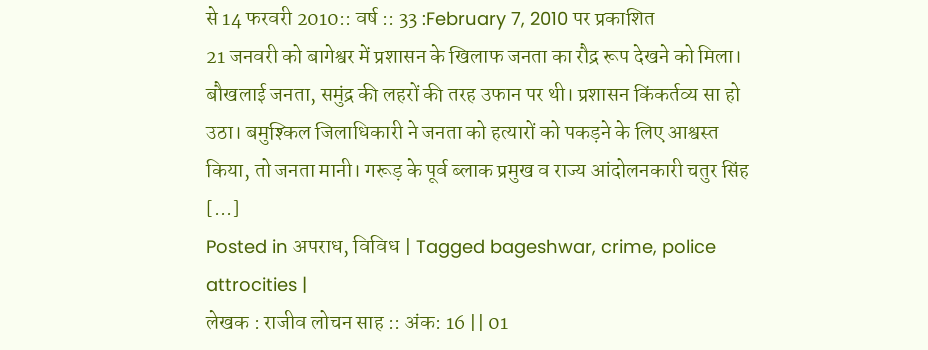से 14 फरवरी 2010:: वर्ष :: 33 :February 7, 2010 पर प्रकाशित
21 जनवरी को बागेश्वर में प्रशासन के खिलाफ जनता का रौद्र रूप देखने को मिला। बौखलाई जनता, समुंद्र की लहरों की तरह उफान पर थी। प्रशासन किंकर्तव्य सा हो उठा। बमुश्किल जिलाधिकारी ने जनता को हत्यारों को पकड़ने के लिए आश्वस्त किया, तो जनता मानी। गरूड़ के पूर्व ब्लाक प्रमुख व राज्य आंदोलनकारी चतुर सिंह [...]
Posted in अपराध, विविध | Tagged bageshwar, crime, police attrocities |
लेखक : राजीव लोचन साह :: अंक: 16 || 01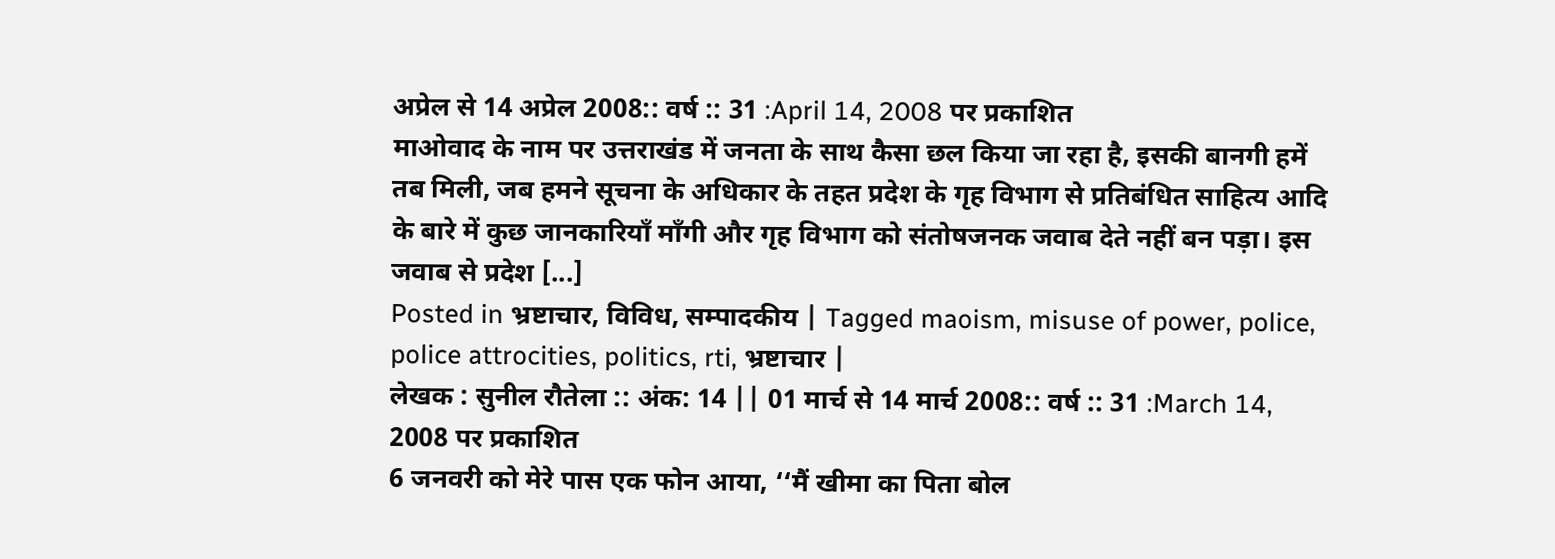अप्रेल से 14 अप्रेल 2008:: वर्ष :: 31 :April 14, 2008 पर प्रकाशित
माओवाद के नाम पर उत्तराखंड में जनता के साथ कैसा छल किया जा रहा है, इसकी बानगी हमें तब मिली, जब हमने सूचना के अधिकार के तहत प्रदेश के गृह विभाग से प्रतिबंधित साहित्य आदि के बारे में कुछ जानकारियाँ माँगी और गृह विभाग को संतोषजनक जवाब देते नहीं बन पड़ा। इस जवाब से प्रदेश [...]
Posted in भ्रष्टाचार, विविध, सम्पादकीय | Tagged maoism, misuse of power, police, police attrocities, politics, rti, भ्रष्टाचार |
लेखक : सुनील रौतेला :: अंक: 14 || 01 मार्च से 14 मार्च 2008:: वर्ष :: 31 :March 14, 2008 पर प्रकाशित
6 जनवरी को मेरे पास एक फोन आया, ‘‘मैं खीमा का पिता बोल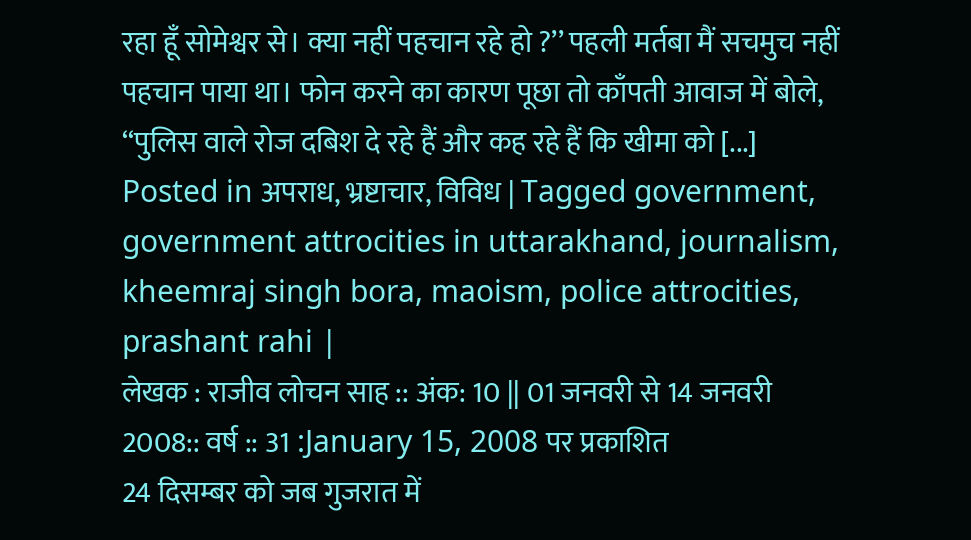रहा हूँ सोमेश्वर से। क्या नहीं पहचान रहे हो ?’’ पहली मर्तबा मैं सचमुच नहीं पहचान पाया था। फोन करने का कारण पूछा तो काँपती आवाज में बोले, ‘‘पुलिस वाले रोज दबिश दे रहे हैं और कह रहे हैं कि खीमा को [...]
Posted in अपराध, भ्रष्टाचार, विविध | Tagged government, government attrocities in uttarakhand, journalism, kheemraj singh bora, maoism, police attrocities, prashant rahi |
लेखक : राजीव लोचन साह :: अंक: 10 || 01 जनवरी से 14 जनवरी 2008:: वर्ष :: 31 :January 15, 2008 पर प्रकाशित
24 दिसम्बर को जब गुजरात में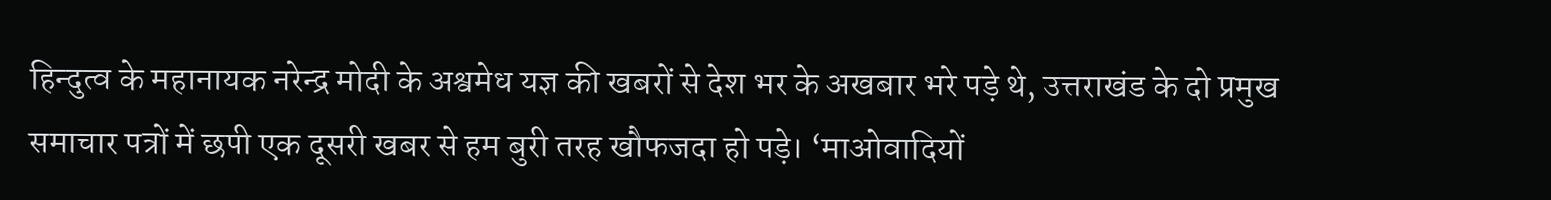हिन्दुत्व के महानायक नरेन्द्र मोदी के अश्वमेध यज्ञ की खबरों से देश भर के अखबार भरे पड़े थे, उत्तराखंड के दो प्रमुख समाचार पत्रों में छपी एक दूसरी खबर से हम बुरी तरह खौफजदा हो पड़े। ‘माओवादियों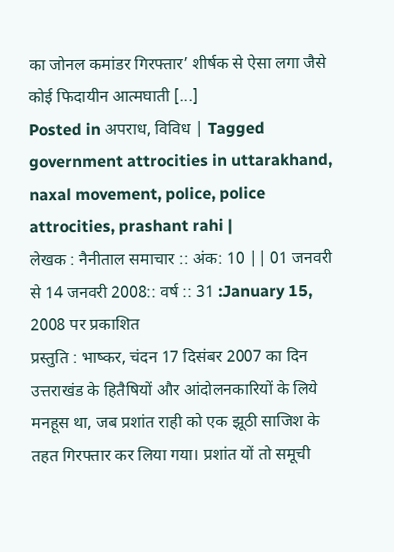का जोनल कमांडर गिरफ्तार’ शीर्षक से ऐसा लगा जैसे कोई फिदायीन आत्मघाती [...]
Posted in अपराध, विविध | Tagged government attrocities in uttarakhand, naxal movement, police, police attrocities, prashant rahi |
लेखक : नैनीताल समाचार :: अंक: 10 || 01 जनवरी से 14 जनवरी 2008:: वर्ष :: 31 :January 15, 2008 पर प्रकाशित
प्रस्तुति : भाष्कर, चंदन 17 दिसंबर 2007 का दिन उत्तराखंड के हितैषियों और आंदोलनकारियों के लिये मनहूस था, जब प्रशांत राही को एक झूठी साजिश के तहत गिरफ्तार कर लिया गया। प्रशांत यों तो समूची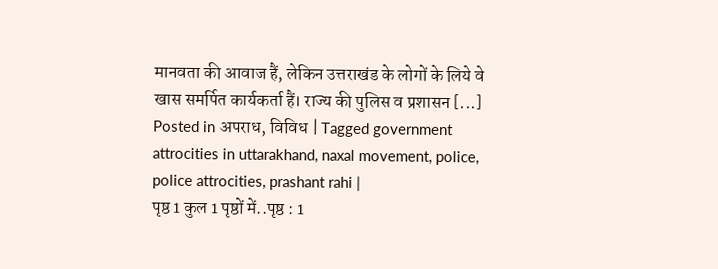मानवता की आवाज हैं, लेकिन उत्तराखंड के लोगों के लिये वे खास समर्पित कार्यकर्ता हैं। राज्य की पुलिस व प्रशासन [...]
Posted in अपराध, विविध | Tagged government attrocities in uttarakhand, naxal movement, police, police attrocities, prashant rahi |
पृष्ठ 1 कुल 1 पृष्ठों में..पृष्ठ : 1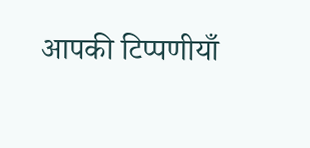आपकी टिप्पणीयाँ